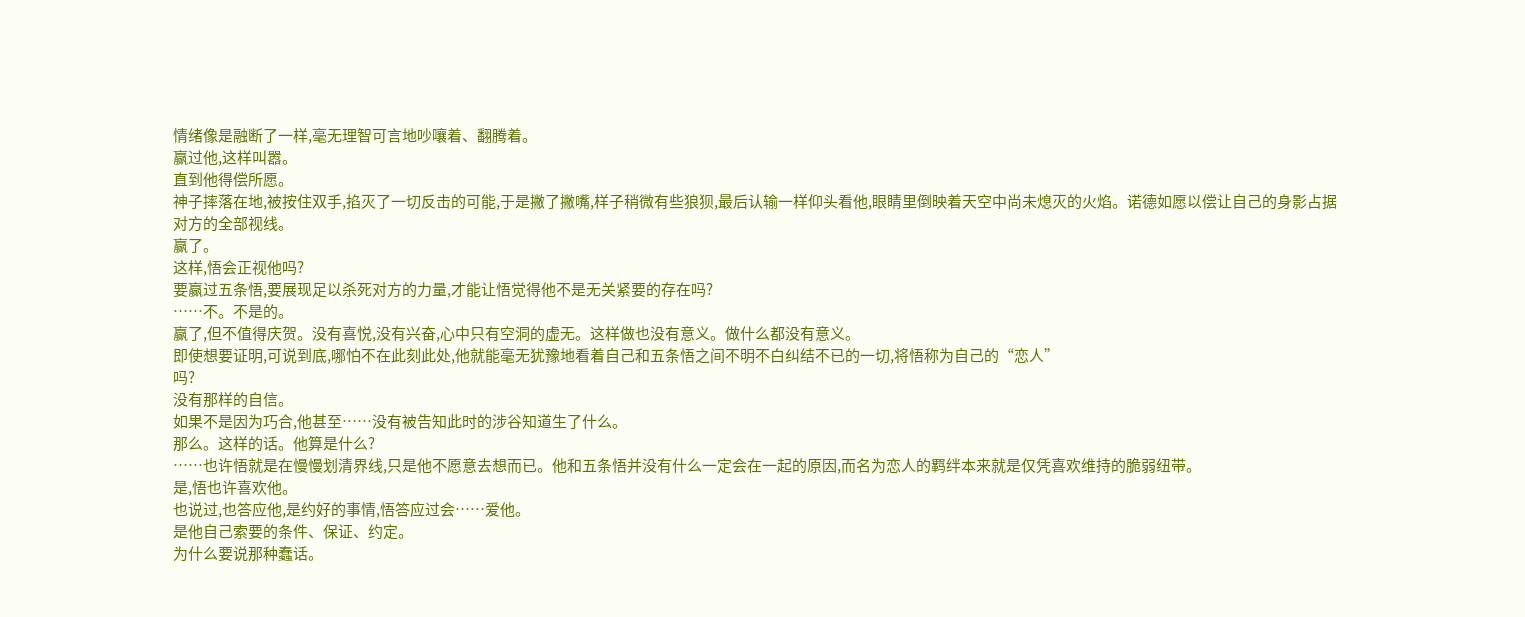情绪像是融断了一样,毫无理智可言地吵嚷着、翻腾着。
赢过他,这样叫嚣。
直到他得偿所愿。
神子摔落在地,被按住双手,掐灭了一切反击的可能,于是撇了撇嘴,样子稍微有些狼狈,最后认输一样仰头看他,眼睛里倒映着天空中尚未熄灭的火焰。诺德如愿以偿让自己的身影占据对方的全部视线。
赢了。
这样,悟会正视他吗?
要赢过五条悟,要展现足以杀死对方的力量,才能让悟觉得他不是无关紧要的存在吗?
……不。不是的。
赢了,但不值得庆贺。没有喜悦,没有兴奋,心中只有空洞的虚无。这样做也没有意义。做什么都没有意义。
即使想要证明,可说到底,哪怕不在此刻此处,他就能毫无犹豫地看着自己和五条悟之间不明不白纠结不已的一切,将悟称为自己的“恋人”
吗?
没有那样的自信。
如果不是因为巧合,他甚至……没有被告知此时的涉谷知道生了什么。
那么。这样的话。他算是什么?
……也许悟就是在慢慢划清界线,只是他不愿意去想而已。他和五条悟并没有什么一定会在一起的原因,而名为恋人的羁绊本来就是仅凭喜欢维持的脆弱纽带。
是,悟也许喜欢他。
也说过,也答应他,是约好的事情,悟答应过会……爱他。
是他自己索要的条件、保证、约定。
为什么要说那种蠢话。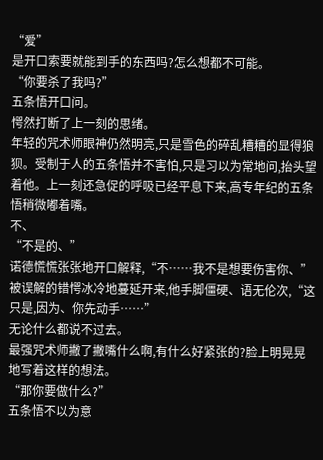“爱”
是开口索要就能到手的东西吗?怎么想都不可能。
“你要杀了我吗?”
五条悟开口问。
愕然打断了上一刻的思绪。
年轻的咒术师眼神仍然明亮,只是雪色的碎乱糟糟的显得狼狈。受制于人的五条悟并不害怕,只是习以为常地问,抬头望着他。上一刻还急促的呼吸已经平息下来,高专年纪的五条悟稍微嘟着嘴。
不、
“不是的、”
诺德慌慌张张地开口解释,“不……我不是想要伤害你、”
被误解的错愕冰冷地蔓延开来,他手脚僵硬、语无伦次,“这只是,因为、你先动手……”
无论什么都说不过去。
最强咒术师撇了撇嘴什么啊,有什么好紧张的?脸上明晃晃地写着这样的想法。
“那你要做什么?”
五条悟不以为意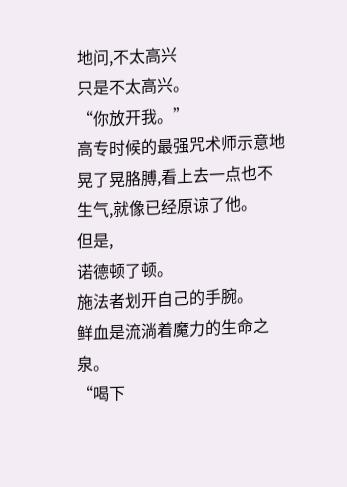地问,不太高兴
只是不太高兴。
“你放开我。”
高专时候的最强咒术师示意地晃了晃胳膊,看上去一点也不生气,就像已经原谅了他。
但是,
诺德顿了顿。
施法者划开自己的手腕。
鲜血是流淌着魔力的生命之泉。
“喝下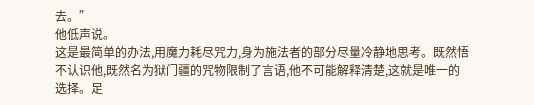去。”
他低声说。
这是最简单的办法,用魔力耗尽咒力,身为施法者的部分尽量冷静地思考。既然悟不认识他,既然名为狱门疆的咒物限制了言语,他不可能解释清楚,这就是唯一的选择。足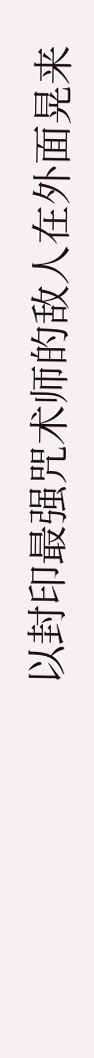以封印最强咒术师的敌人在外面晃来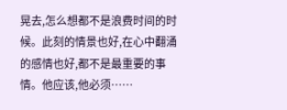晃去,怎么想都不是浪费时间的时候。此刻的情景也好,在心中翻涌的感情也好,都不是最重要的事情。他应该,他必须……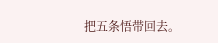把五条悟带回去。